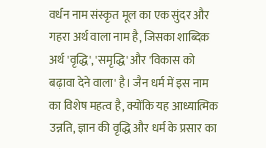वर्धन नाम संस्कृत मूल का एक सुंदर और गहरा अर्थ वाला नाम है, जिसका शाब्दिक अर्थ 'वृद्धि', 'समृद्धि' और 'विकास को बढ़ावा देने वाला' है। जैन धर्म में इस नाम का विशेष महत्व है, क्योंकि यह आध्यात्मिक उन्नति, ज्ञान की वृद्धि और धर्म के प्रसार का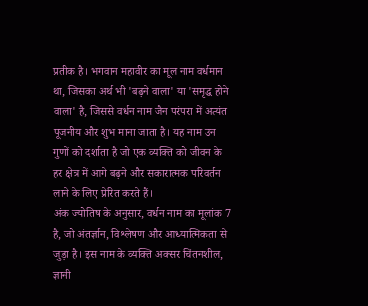प्रतीक है। भगवान महावीर का मूल नाम वर्धमान था, जिसका अर्थ भी 'बढ़ने वाला' या 'समृद्ध होने वाला' है, जिससे वर्धन नाम जैन परंपरा में अत्यंत पूजनीय और शुभ माना जाता है। यह नाम उन गुणों को दर्शाता है जो एक व्यक्ति को जीवन के हर क्षेत्र में आगे बढ़ने और सकारात्मक परिवर्तन लाने के लिए प्रेरित करते हैं।
अंक ज्योतिष के अनुसार, वर्धन नाम का मूलांक 7 है, जो अंतर्ज्ञान, विश्लेषण और आध्यात्मिकता से जुड़ा है। इस नाम के व्यक्ति अक्सर चिंतनशील, ज्ञानी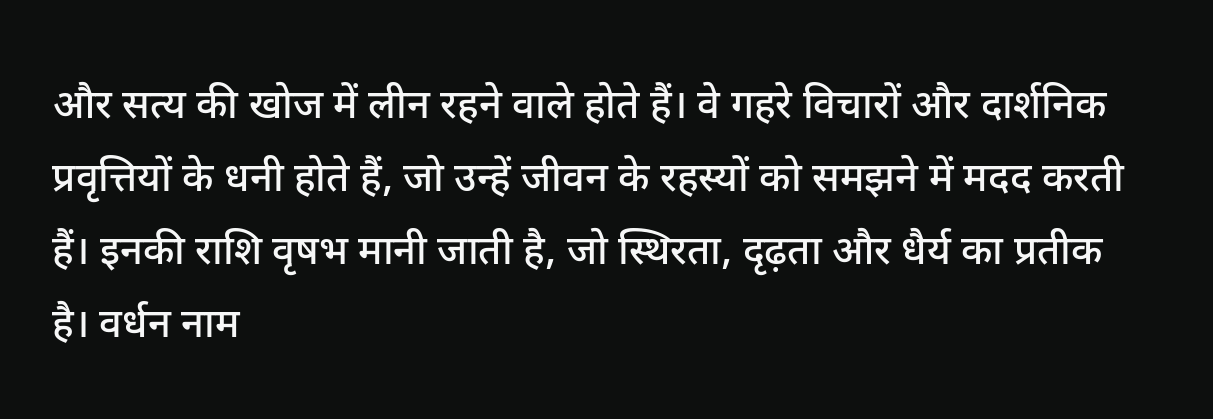और सत्य की खोज में लीन रहने वाले होते हैं। वे गहरे विचारों और दार्शनिक प्रवृत्तियों के धनी होते हैं, जो उन्हें जीवन के रहस्यों को समझने में मदद करती हैं। इनकी राशि वृषभ मानी जाती है, जो स्थिरता, दृढ़ता और धैर्य का प्रतीक है। वर्धन नाम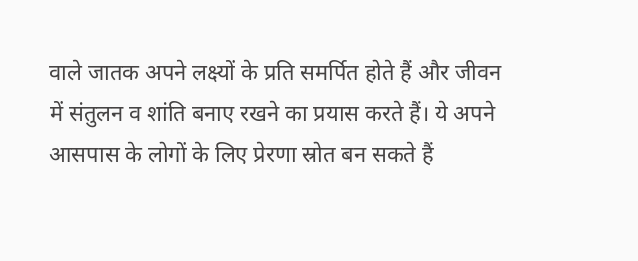वाले जातक अपने लक्ष्यों के प्रति समर्पित होते हैं और जीवन में संतुलन व शांति बनाए रखने का प्रयास करते हैं। ये अपने आसपास के लोगों के लिए प्रेरणा स्रोत बन सकते हैं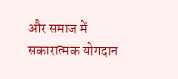और समाज में सकारात्मक योगदान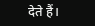देते हैं।